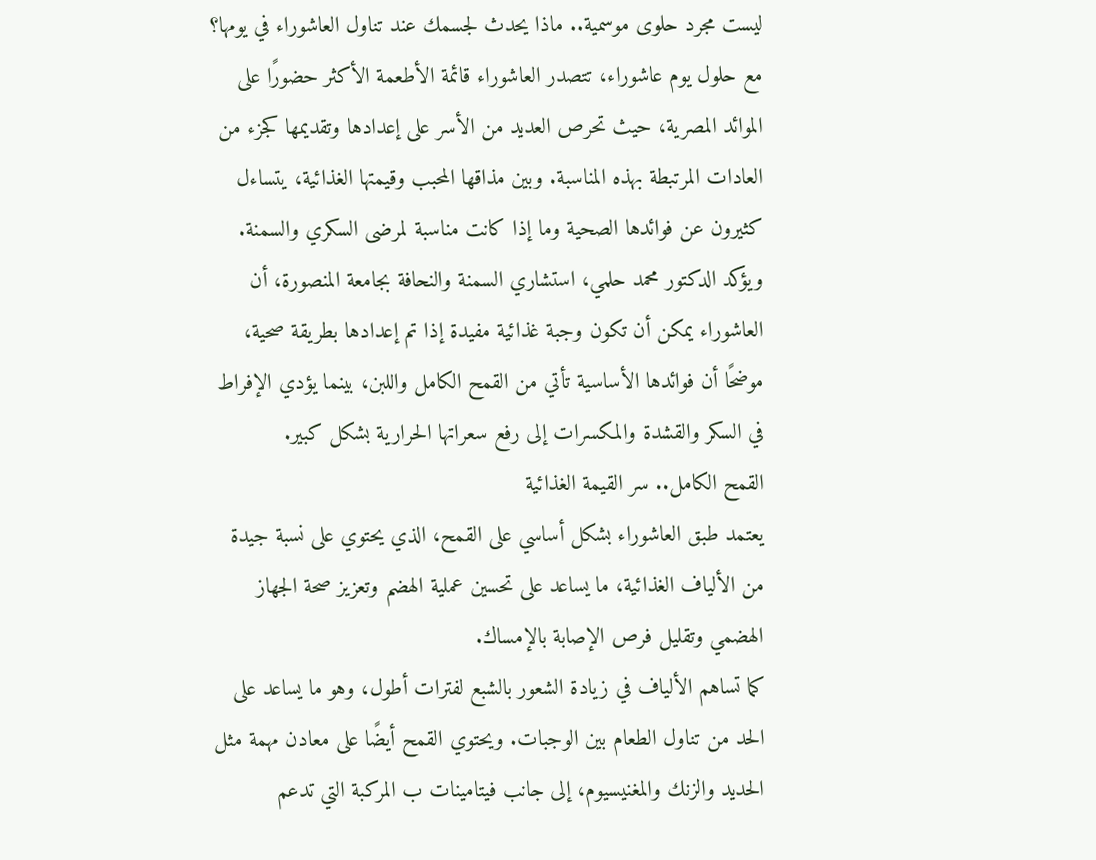ليست مجرد حلوى موسمية.. ماذا يحدث لجسمك عند تناول العاشوراء في يومها؟
مع حلول يوم عاشوراء، تتصدر العاشوراء قائمة الأطعمة الأكثر حضورًا على الموائد المصرية، حيث تحرص العديد من الأسر على إعدادها وتقديمها كجزء من العادات المرتبطة بهذه المناسبة. وبين مذاقها المحبب وقيمتها الغذائية، يتساءل كثيرون عن فوائدها الصحية وما إذا كانت مناسبة لمرضى السكري والسمنة.
ويؤكد الدكتور محمد حلمي، استشاري السمنة والنحافة بجامعة المنصورة، أن العاشوراء يمكن أن تكون وجبة غذائية مفيدة إذا تم إعدادها بطريقة صحية، موضحًا أن فوائدها الأساسية تأتي من القمح الكامل واللبن، بينما يؤدي الإفراط في السكر والقشدة والمكسرات إلى رفع سعراتها الحرارية بشكل كبير.
القمح الكامل.. سر القيمة الغذائية
يعتمد طبق العاشوراء بشكل أساسي على القمح، الذي يحتوي على نسبة جيدة من الألياف الغذائية، ما يساعد على تحسين عملية الهضم وتعزيز صحة الجهاز الهضمي وتقليل فرص الإصابة بالإمساك.
كما تساهم الألياف في زيادة الشعور بالشبع لفترات أطول، وهو ما يساعد على الحد من تناول الطعام بين الوجبات. ويحتوي القمح أيضًا على معادن مهمة مثل الحديد والزنك والمغنيسيوم، إلى جانب فيتامينات ب المركبة التي تدعم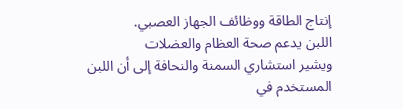إنتاج الطاقة ووظائف الجهاز العصبي.
اللبن يدعم صحة العظام والعضلات
ويشير استشاري السمنة والنحافة إلى أن اللبن المستخدم في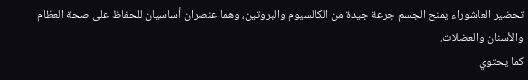تحضير العاشوراء يمنح الجسم جرعة جيدة من الكالسيوم والبروتين، وهما عنصران أساسيان للحفاظ على صحة العظام والأسنان والعضلات.
كما يحتوي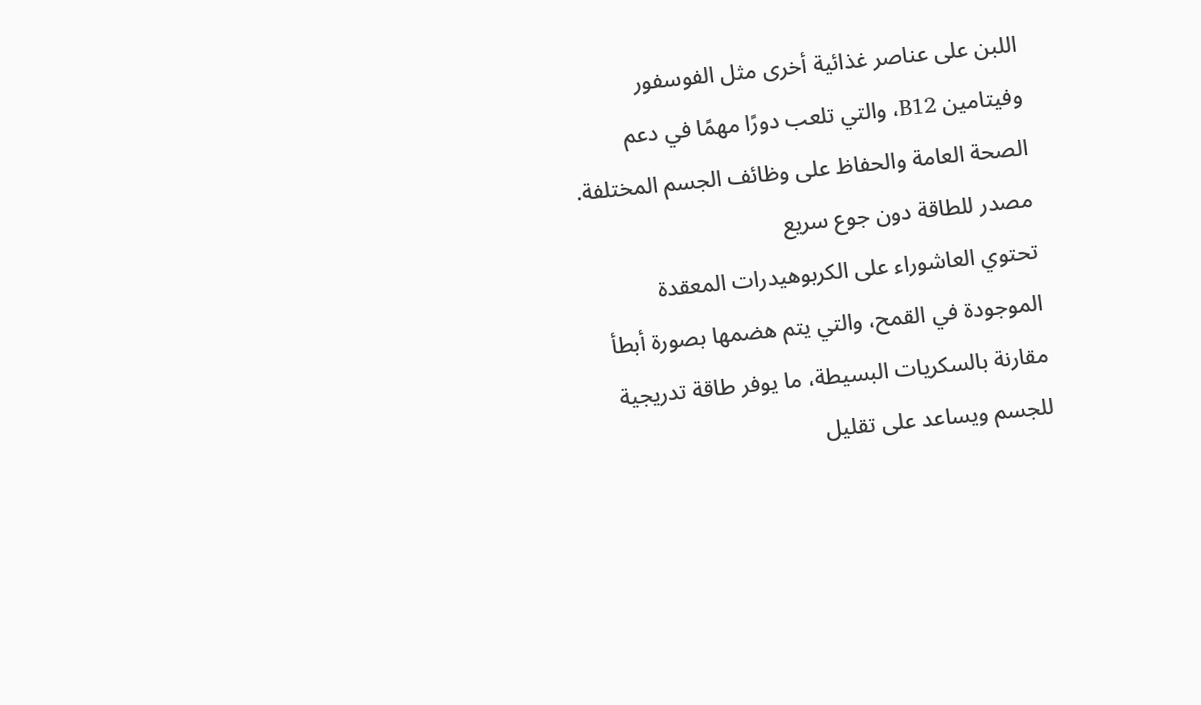اللبن على عناصر غذائية أخرى مثل الفوسفور وفيتامين B12، والتي تلعب دورًا مهمًا في دعم الصحة العامة والحفاظ على وظائف الجسم المختلفة.
مصدر للطاقة دون جوع سريع
تحتوي العاشوراء على الكربوهيدرات المعقدة الموجودة في القمح، والتي يتم هضمها بصورة أبطأ مقارنة بالسكريات البسيطة، ما يوفر طاقة تدريجية للجسم ويساعد على تقليل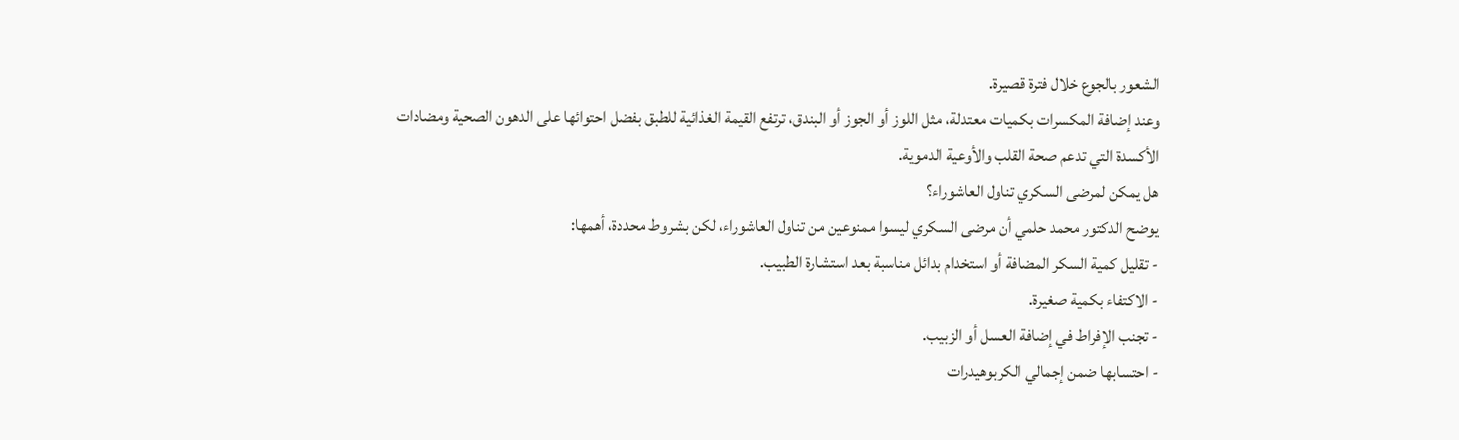الشعور بالجوع خلال فترة قصيرة.
وعند إضافة المكسرات بكميات معتدلة، مثل اللوز أو الجوز أو البندق، ترتفع القيمة الغذائية للطبق بفضل احتوائها على الدهون الصحية ومضادات الأكسدة التي تدعم صحة القلب والأوعية الدموية.
هل يمكن لمرضى السكري تناول العاشوراء؟
يوضح الدكتور محمد حلمي أن مرضى السكري ليسوا ممنوعين من تناول العاشوراء، لكن بشروط محددة، أهمها:
- تقليل كمية السكر المضافة أو استخدام بدائل مناسبة بعد استشارة الطبيب.
- الاكتفاء بكمية صغيرة.
- تجنب الإفراط في إضافة العسل أو الزبيب.
- احتسابها ضمن إجمالي الكربوهيدرات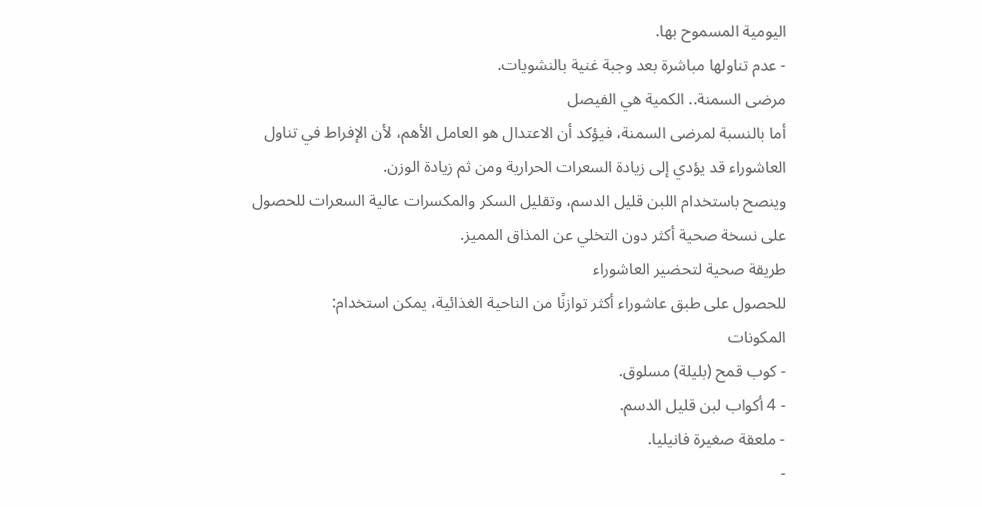اليومية المسموح بها.
- عدم تناولها مباشرة بعد وجبة غنية بالنشويات.
مرضى السمنة.. الكمية هي الفيصل
أما بالنسبة لمرضى السمنة، فيؤكد أن الاعتدال هو العامل الأهم، لأن الإفراط في تناول العاشوراء قد يؤدي إلى زيادة السعرات الحرارية ومن ثم زيادة الوزن.
وينصح باستخدام اللبن قليل الدسم، وتقليل السكر والمكسرات عالية السعرات للحصول على نسخة صحية أكثر دون التخلي عن المذاق المميز.
طريقة صحية لتحضير العاشوراء
للحصول على طبق عاشوراء أكثر توازنًا من الناحية الغذائية، يمكن استخدام:
المكونات
- كوب قمح (بليلة) مسلوق.
- 4 أكواب لبن قليل الدسم.
- ملعقة صغيرة فانيليا.
-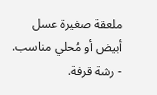ملعقة صغيرة عسل أبيض أو مُحلي مناسب.
- رشة قرفة.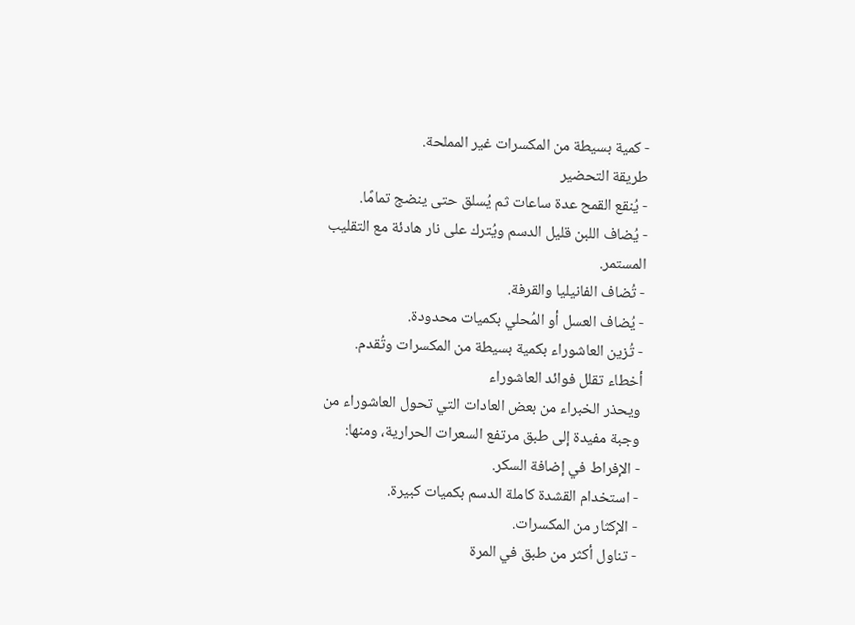- كمية بسيطة من المكسرات غير المملحة.
طريقة التحضير
- يُنقع القمح عدة ساعات ثم يُسلق حتى ينضج تمامًا.
- يُضاف اللبن قليل الدسم ويُترك على نار هادئة مع التقليب المستمر.
- تُضاف الفانيليا والقرفة.
- يُضاف العسل أو المُحلي بكميات محدودة.
- تُزين العاشوراء بكمية بسيطة من المكسرات وتُقدم.
أخطاء تقلل فوائد العاشوراء
ويحذر الخبراء من بعض العادات التي تحول العاشوراء من وجبة مفيدة إلى طبق مرتفع السعرات الحرارية، ومنها:
- الإفراط في إضافة السكر.
- استخدام القشدة كاملة الدسم بكميات كبيرة.
- الإكثار من المكسرات.
- تناول أكثر من طبق في المرة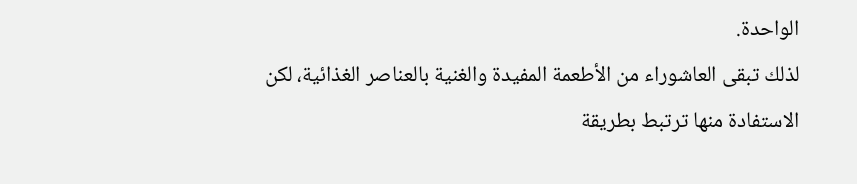الواحدة.
لذلك تبقى العاشوراء من الأطعمة المفيدة والغنية بالعناصر الغذائية، لكن الاستفادة منها ترتبط بطريقة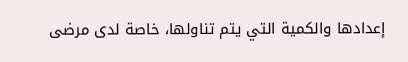إعدادها والكمية التي يتم تناولها، خاصة لدى مرضى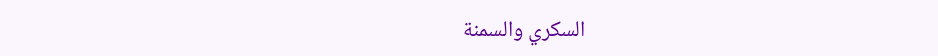السكري والسمنة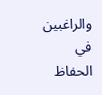والراغبين في الحفاظ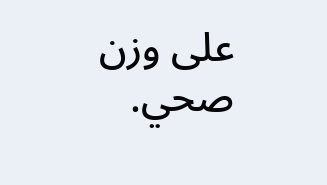على وزن صحي.